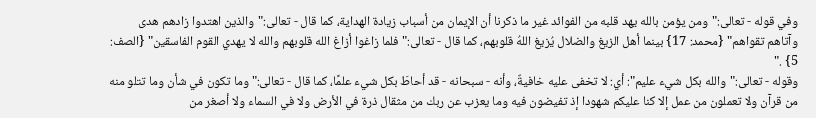وفي قوله - تعالى:"ومن يؤمن بالله يهد قلبه من الفوائد غير ما ذكرنا أن الإيمان من أسباب زيادة الهداية، كما قال - تعالى:"والذين اهتدوا زادهم هدى وآتاهم تقواهم" {محمد: 17} بينما أهل الزيغ والضلال يُزيغ اللهُ قلوبهم، كما قال - تعالى:"فلما زاغوا أزاغ الله قلوبهم والله لا يهدي القوم الفاسقين" {الصف: 5} ."
وقوله - تعالى:"والله بكل شيء عليم": أي: لا تخفى عليه خافيةٌ، وأنه - سبحانه - قد أحاطَ بكل شيء علمًا، كما قال - تعالى:"وما تكون في شأن وما تتلو منه من قرآن ولا تعملون من عمل إلا كنا عليكم شهودا إذ تفيضون فيه وما يعزب عن ربك من مثقال ذرة في الأرض ولا في السماء ولا أصغر من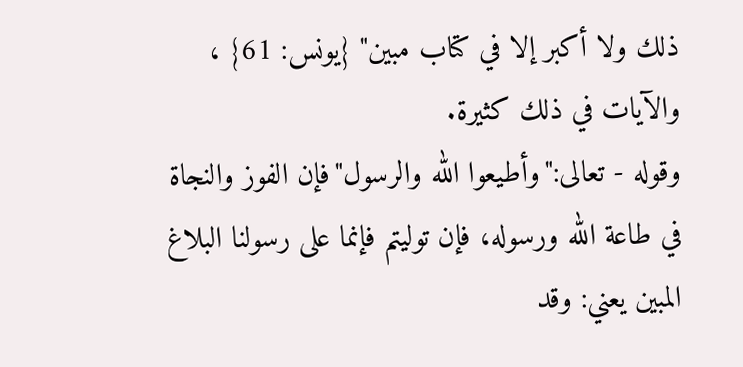ذلك ولا أكبر إلا في كتاب مبين" {يونس: 61} ، والآيات في ذلك كثيرة.
وقوله - تعالى:"وأطيعوا الله والرسول"فإن الفوز والنجاة في طاعة الله ورسوله، فإن توليتم فإنما على رسولنا البلاغ المبين يعني: وقد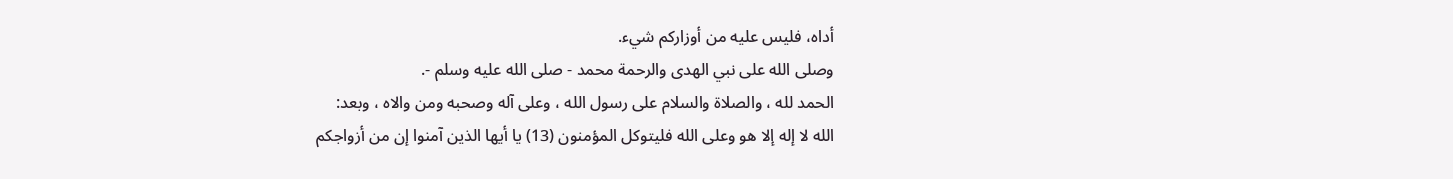أداه، فليس عليه من أوزاركم شيء.
وصلى الله على نبي الهدى والرحمة محمد - صلى الله عليه وسلم -.
الحمد لله ، والصلاة والسلام على رسول الله ، وعلى آله وصحبه ومن والاه ، وبعد:
الله لا إله إلا هو وعلى الله فليتوكل المؤمنون (13) يا أيها الذين آمنوا إن من أزواجكم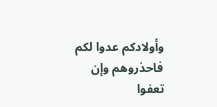وأولادكم عدوا لكم فاحذروهم وإن تعفوا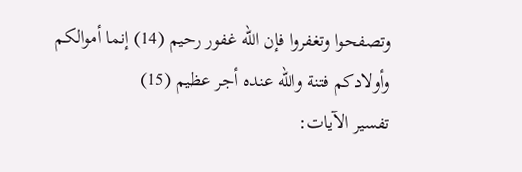وتصفحوا وتغفروا فإن الله غفور رحيم (14) إنما أموالكم وأولادكم فتنة والله عنده أجر عظيم (15)
تفسير الآيات: